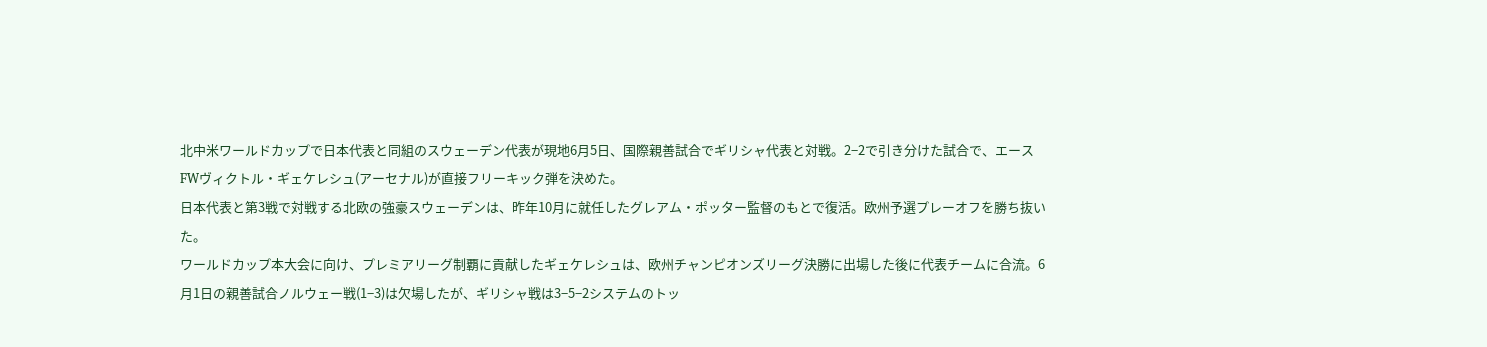北中米ワールドカップで日本代表と同組のスウェーデン代表が現地6月5日、国際親善試合でギリシャ代表と対戦。2−2で引き分けた試合で、エースFWヴィクトル・ギェケレシュ(アーセナル)が直接フリーキック弾を決めた。
日本代表と第3戦で対戦する北欧の強豪スウェーデンは、昨年10月に就任したグレアム・ポッター監督のもとで復活。欧州予選プレーオフを勝ち抜いた。
ワールドカップ本大会に向け、プレミアリーグ制覇に貢献したギェケレシュは、欧州チャンピオンズリーグ決勝に出場した後に代表チームに合流。6月1日の親善試合ノルウェー戦(1−3)は欠場したが、ギリシャ戦は3−5−2システムのトッ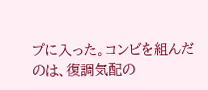プに入った。コンビを組んだのは、復調気配の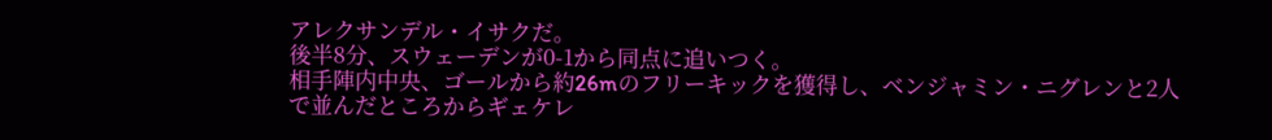アレクサンデル・イサクだ。
後半8分、スウェーデンが0-1から同点に追いつく。
相手陣内中央、ゴールから約26mのフリーキックを獲得し、ベンジャミン・ニグレンと2人で並んだところからギェケレ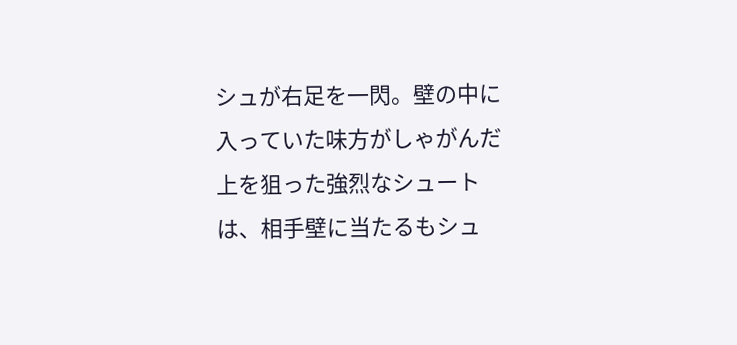シュが右足を一閃。壁の中に入っていた味方がしゃがんだ上を狙った強烈なシュートは、相手壁に当たるもシュ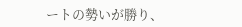ートの勢いが勝り、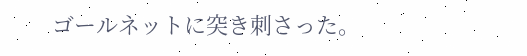ゴールネットに突き刺さった。